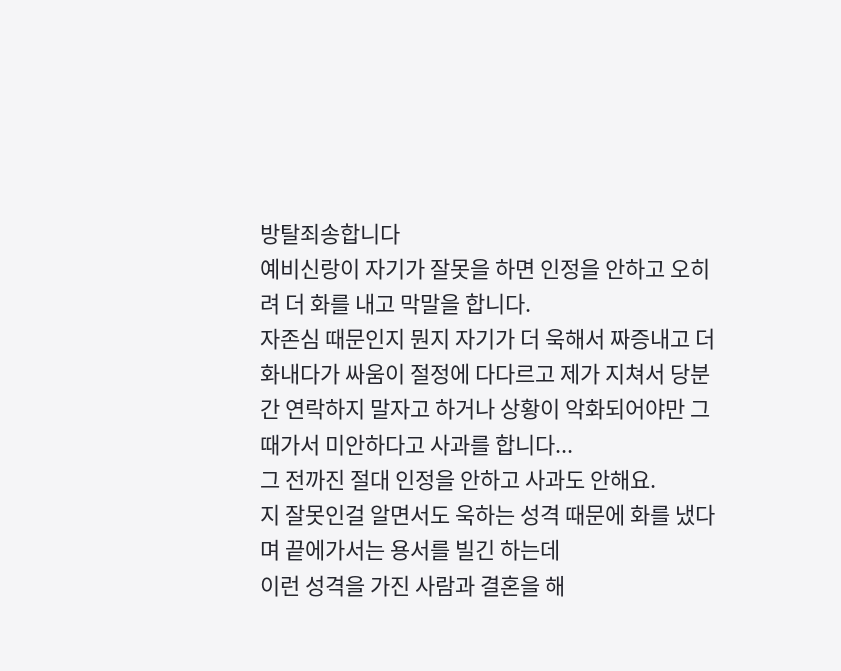방탈죄송합니다
예비신랑이 자기가 잘못을 하면 인정을 안하고 오히려 더 화를 내고 막말을 합니다.
자존심 때문인지 뭔지 자기가 더 욱해서 짜증내고 더 화내다가 싸움이 절정에 다다르고 제가 지쳐서 당분간 연락하지 말자고 하거나 상황이 악화되어야만 그때가서 미안하다고 사과를 합니다...
그 전까진 절대 인정을 안하고 사과도 안해요.
지 잘못인걸 알면서도 욱하는 성격 때문에 화를 냈다며 끝에가서는 용서를 빌긴 하는데
이런 성격을 가진 사람과 결혼을 해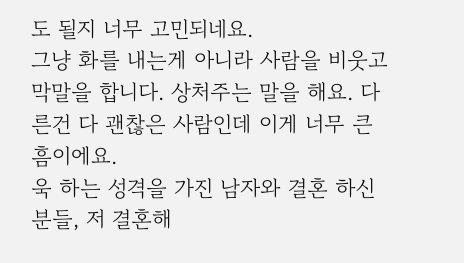도 될지 너무 고민되네요.
그냥 화를 내는게 아니라 사람을 비웃고 막말을 합니다. 상처주는 말을 해요. 다른건 다 괜찮은 사람인데 이게 너무 큰 흠이에요.
욱 하는 성격을 가진 남자와 결혼 하신분들, 저 결혼해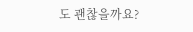도 괜찮을까요?